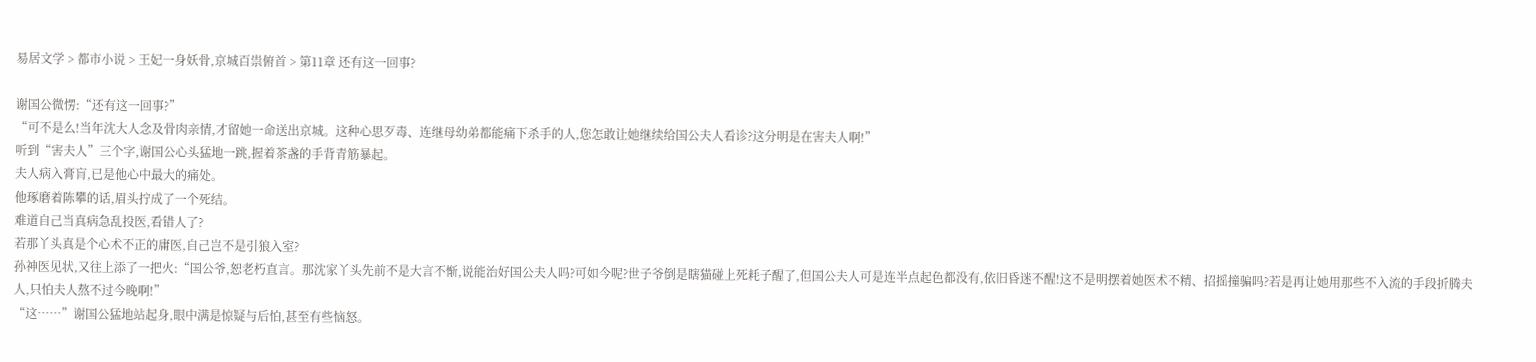易居文学 > 都市小说 > 王妃一身妖骨,京城百祟俯首 > 第11章 还有这一回事?

谢国公微愣:“还有这一回事?”
“可不是么!当年沈大人念及骨肉亲情,才留她一命送出京城。这种心思歹毒、连继母幼弟都能痛下杀手的人,您怎敢让她继续给国公夫人看诊?这分明是在害夫人啊!”
听到“害夫人”三个字,谢国公心头猛地一跳,握着茶盏的手背青筋暴起。
夫人病入膏肓,已是他心中最大的痛处。
他琢磨着陈攀的话,眉头拧成了一个死结。
难道自己当真病急乱投医,看错人了?
若那丫头真是个心术不正的庸医,自己岂不是引狼入室?
孙神医见状,又往上添了一把火:“国公爷,恕老朽直言。那沈家丫头先前不是大言不惭,说能治好国公夫人吗?可如今呢?世子爷倒是瞎猫碰上死耗子醒了,但国公夫人可是连半点起色都没有,依旧昏迷不醒!这不是明摆着她医术不精、招摇撞骗吗?若是再让她用那些不入流的手段折腾夫人,只怕夫人熬不过今晚啊!”
“这……”谢国公猛地站起身,眼中满是惊疑与后怕,甚至有些恼怒。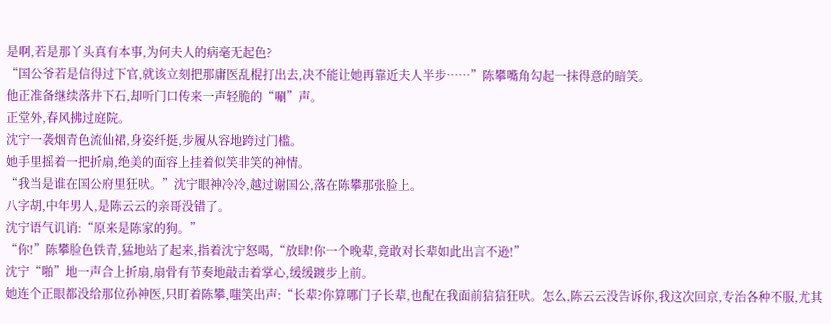是啊,若是那丫头真有本事,为何夫人的病毫无起色?
“国公爷若是信得过下官,就该立刻把那庸医乱棍打出去,决不能让她再靠近夫人半步……”陈攀嘴角勾起一抹得意的暗笑。
他正准备继续落井下石,却听门口传来一声轻脆的“唰”声。
正堂外,春风拂过庭院。
沈宁一袭烟青色流仙裙,身姿纤挺,步履从容地跨过门槛。
她手里摇着一把折扇,绝美的面容上挂着似笑非笑的神情。
“我当是谁在国公府里狂吠。”沈宁眼神冷冷,越过谢国公,落在陈攀那张脸上。
八字胡,中年男人,是陈云云的亲哥没错了。
沈宁语气讥诮:“原来是陈家的狗。”
“你!”陈攀脸色铁青,猛地站了起来,指着沈宁怒喝,“放肆!你一个晚辈,竟敢对长辈如此出言不逊!”
沈宁“啪”地一声合上折扇,扇骨有节奏地敲击着掌心,缓缓踱步上前。
她连个正眼都没给那位孙神医,只盯着陈攀,嗤笑出声:“长辈?你算哪门子长辈,也配在我面前狺狺狂吠。怎么,陈云云没告诉你,我这次回京,专治各种不服,尤其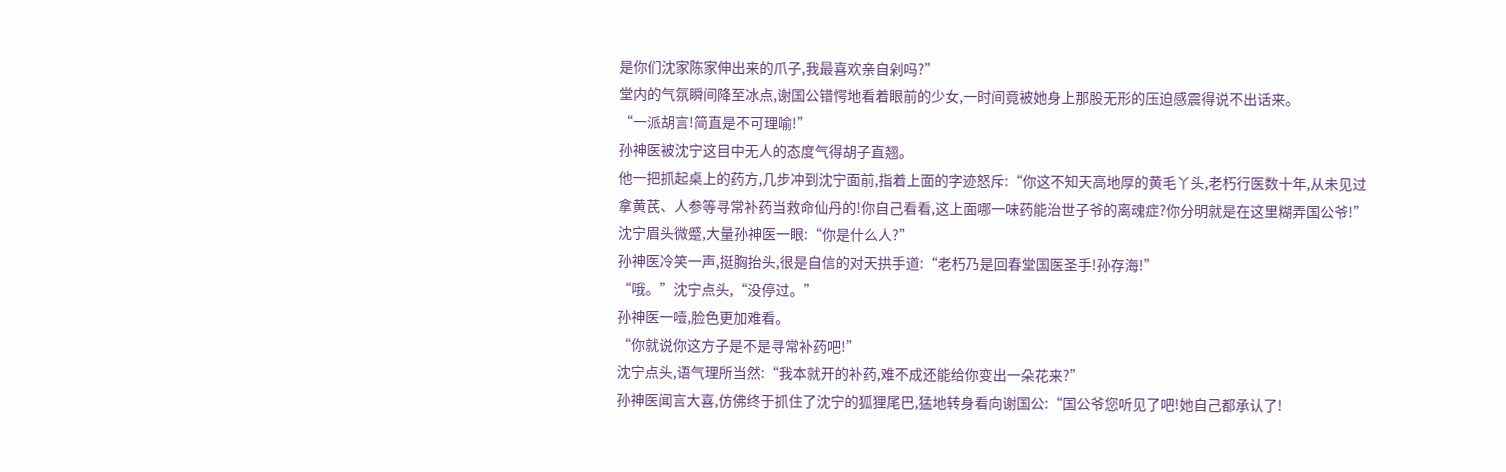是你们沈家陈家伸出来的爪子,我最喜欢亲自剁吗?”
堂内的气氛瞬间降至冰点,谢国公错愕地看着眼前的少女,一时间竟被她身上那股无形的压迫感震得说不出话来。
“一派胡言!简直是不可理喻!”
孙神医被沈宁这目中无人的态度气得胡子直翘。
他一把抓起桌上的药方,几步冲到沈宁面前,指着上面的字迹怒斥:“你这不知天高地厚的黄毛丫头,老朽行医数十年,从未见过拿黄芪、人参等寻常补药当救命仙丹的!你自己看看,这上面哪一味药能治世子爷的离魂症?你分明就是在这里糊弄国公爷!”
沈宁眉头微蹙,大量孙神医一眼:“你是什么人?”
孙神医冷笑一声,挺胸抬头,很是自信的对天拱手道:“老朽乃是回春堂国医圣手!孙存海!”
“哦。”沈宁点头,“没停过。”
孙神医一噎,脸色更加难看。
“你就说你这方子是不是寻常补药吧!”
沈宁点头,语气理所当然:“我本就开的补药,难不成还能给你变出一朵花来?”
孙神医闻言大喜,仿佛终于抓住了沈宁的狐狸尾巴,猛地转身看向谢国公:“国公爷您听见了吧!她自己都承认了!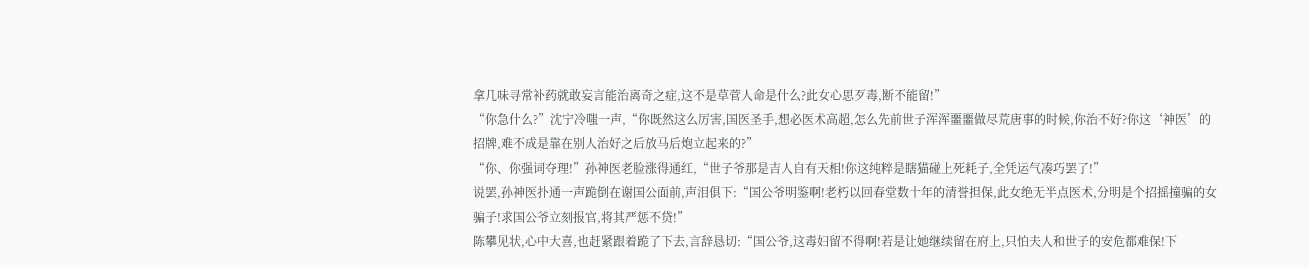拿几味寻常补药就敢妄言能治离奇之症,这不是草菅人命是什么?此女心思歹毒,断不能留!”
“你急什么?”沈宁冷嗤一声,“你既然这么厉害,国医圣手,想必医术高超,怎么先前世子浑浑噩噩做尽荒唐事的时候,你治不好?你这‘神医’的招牌,难不成是靠在别人治好之后放马后炮立起来的?”
“你、你强词夺理!”孙神医老脸涨得通红,“世子爷那是吉人自有天相!你这纯粹是瞎猫碰上死耗子,全凭运气凑巧罢了!”
说罢,孙神医扑通一声跪倒在谢国公面前,声泪俱下:“国公爷明鉴啊!老朽以回春堂数十年的清誉担保,此女绝无半点医术,分明是个招摇撞骗的女骗子!求国公爷立刻报官,将其严惩不贷!”
陈攀见状,心中大喜,也赶紧跟着跪了下去,言辞恳切:“国公爷,这毒妇留不得啊!若是让她继续留在府上,只怕夫人和世子的安危都难保!下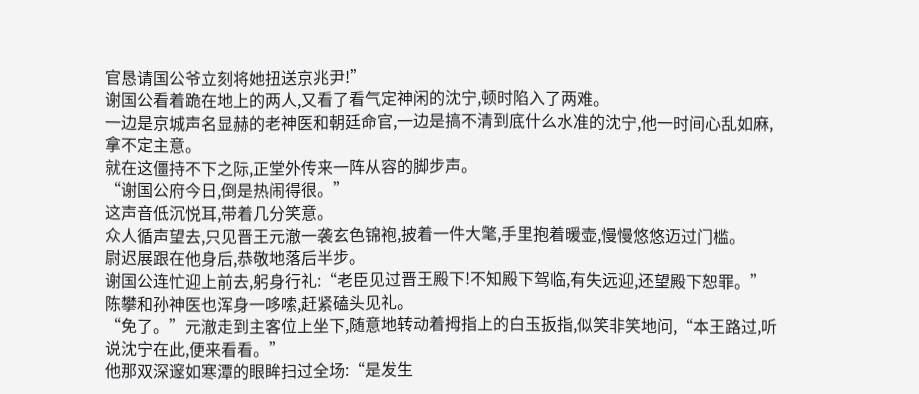官恳请国公爷立刻将她扭送京兆尹!”
谢国公看着跪在地上的两人,又看了看气定神闲的沈宁,顿时陷入了两难。
一边是京城声名显赫的老神医和朝廷命官,一边是搞不清到底什么水准的沈宁,他一时间心乱如麻,拿不定主意。
就在这僵持不下之际,正堂外传来一阵从容的脚步声。
“谢国公府今日,倒是热闹得很。”
这声音低沉悦耳,带着几分笑意。
众人循声望去,只见晋王元澈一袭玄色锦袍,披着一件大氅,手里抱着暖壶,慢慢悠悠迈过门槛。
尉迟展跟在他身后,恭敬地落后半步。
谢国公连忙迎上前去,躬身行礼:“老臣见过晋王殿下!不知殿下驾临,有失远迎,还望殿下恕罪。”
陈攀和孙神医也浑身一哆嗦,赶紧磕头见礼。
“免了。”元澈走到主客位上坐下,随意地转动着拇指上的白玉扳指,似笑非笑地问,“本王路过,听说沈宁在此,便来看看。”
他那双深邃如寒潭的眼眸扫过全场:“是发生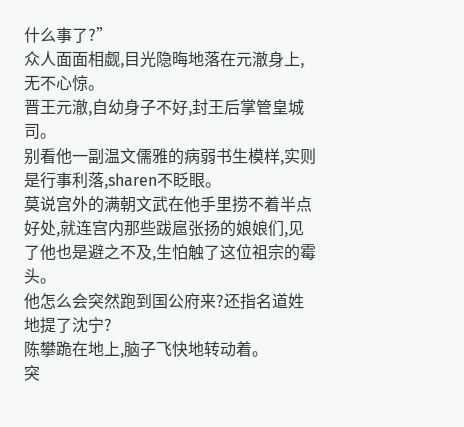什么事了?”
众人面面相觑,目光隐晦地落在元澈身上,无不心惊。
晋王元澈,自幼身子不好,封王后掌管皇城司。
别看他一副温文儒雅的病弱书生模样,实则是行事利落,sharen不眨眼。
莫说宫外的满朝文武在他手里捞不着半点好处,就连宫内那些跋扈张扬的娘娘们,见了他也是避之不及,生怕触了这位祖宗的霉头。
他怎么会突然跑到国公府来?还指名道姓地提了沈宁?
陈攀跪在地上,脑子飞快地转动着。
突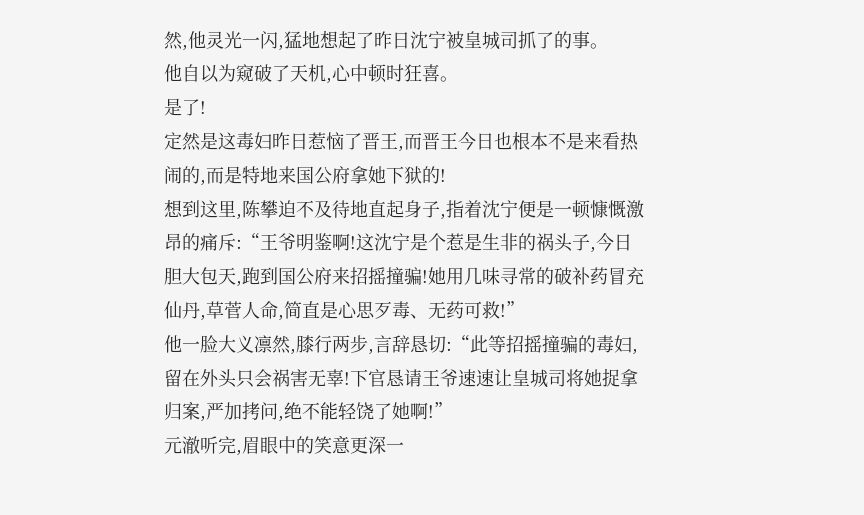然,他灵光一闪,猛地想起了昨日沈宁被皇城司抓了的事。
他自以为窥破了天机,心中顿时狂喜。
是了!
定然是这毒妇昨日惹恼了晋王,而晋王今日也根本不是来看热闹的,而是特地来国公府拿她下狱的!
想到这里,陈攀迫不及待地直起身子,指着沈宁便是一顿慷慨激昂的痛斥:“王爷明鉴啊!这沈宁是个惹是生非的祸头子,今日胆大包天,跑到国公府来招摇撞骗!她用几味寻常的破补药冒充仙丹,草菅人命,简直是心思歹毒、无药可救!”
他一脸大义凛然,膝行两步,言辞恳切:“此等招摇撞骗的毒妇,留在外头只会祸害无辜!下官恳请王爷速速让皇城司将她捉拿归案,严加拷问,绝不能轻饶了她啊!”
元澈听完,眉眼中的笑意更深一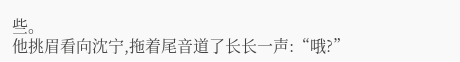些。
他挑眉看向沈宁,拖着尾音道了长长一声:“哦?”